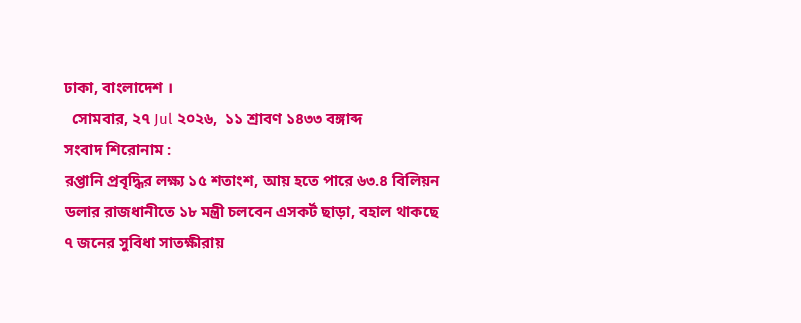ঢাকা, বাংলাদেশ ।
  সোমবার, ২৭ Jul ২০২৬,  ১১ শ্রাবণ ১৪৩৩ বঙ্গাব্দ
সংবাদ শিরোনাম :
রপ্তানি প্রবৃদ্ধির লক্ষ্য ১৫ শতাংশ, আয় হতে পারে ৬৩.৪ বিলিয়ন ডলার রাজধানীতে ১৮ মন্ত্রী চলবেন এসকর্ট ছাড়া, বহাল থাকছে ৭ জনের সুবিধা সাতক্ষীরায়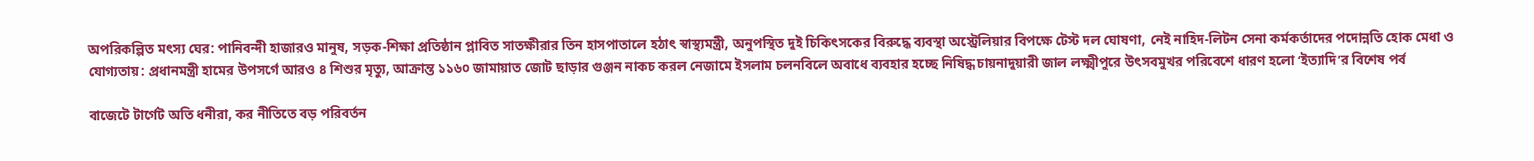অপরিকল্পিত মৎস্য ঘের: পানিবন্দী হাজারও মানুষ, সড়ক-শিক্ষা প্রতিষ্ঠান প্লাবিত সাতক্ষীরার তিন হাসপাতালে হঠাৎ স্বাস্থ্যমন্ত্রী, অনুপস্থিত দুই চিকিৎসকের বিরুদ্ধে ব্যবস্থা অস্ট্রেলিয়ার বিপক্ষে টেস্ট দল ঘোষণা, নেই নাহিদ-লিটন সেনা কর্মকর্তাদের পদোন্নতি হোক মেধা ও যোগ্যতায়: প্রধানমন্ত্রী হামের উপসর্গে আরও ৪ শিশুর মৃত্যু, আক্রান্ত ১১৬০ জামায়াত জোট ছাড়ার গুঞ্জন নাকচ করল নেজামে ইসলাম চলনবিলে অবাধে ব্যবহার হচ্ছে নিষিদ্ধ চায়নাদুয়ারী জাল লক্ষ্মীপুরে উৎসবমুখর পরিবেশে ধারণ হলো ‘ইত্যাদি’র বিশেষ পর্ব

বাজেটে টার্গেট অতি ধনীরা, কর নীতিতে বড় পরিবর্তন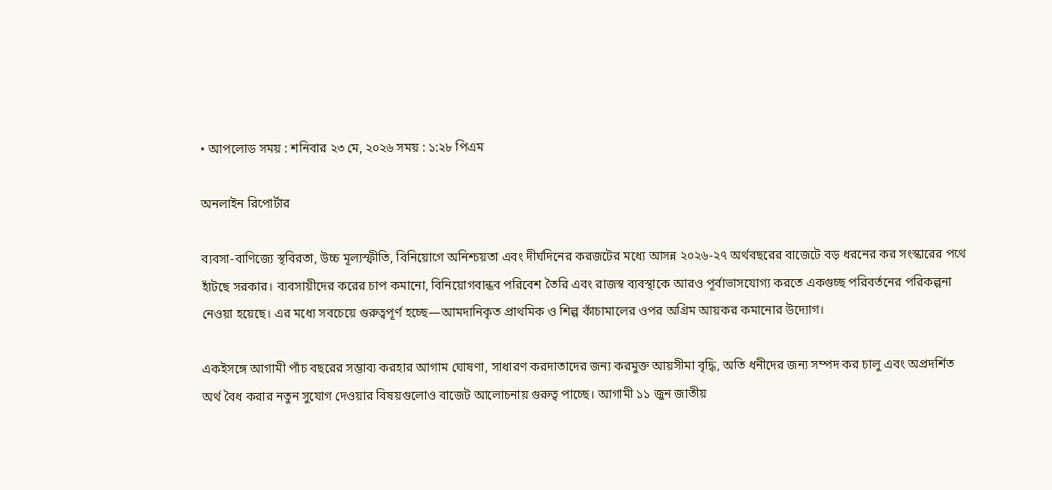• আপলোড সময় : শনিবার ২৩ মে, ২০২৬ সময় : ১:২৮ পিএম

অনলাইন রিপোর্টার

ব্যবসা-বাণিজ্যে স্থবিরতা, উচ্চ মূল্যস্ফীতি, বিনিয়োগে অনিশ্চয়তা এবং দীর্ঘদিনের করজটের মধ্যে আসন্ন ২০২৬-২৭ অর্থবছরের বাজেটে বড় ধরনের কর সংস্কারের পথে হাঁটছে সরকার। ব্যবসায়ীদের করের চাপ কমানো, বিনিয়োগবান্ধব পরিবেশ তৈরি এবং রাজস্ব ব্যবস্থাকে আরও পূর্বাভাসযোগ্য করতে একগুচ্ছ পরিবর্তনের পরিকল্পনা নেওয়া হয়েছে। এর মধ্যে সবচেয়ে গুরুত্বপূর্ণ হচ্ছে—আমদানিকৃত প্রাথমিক ও শিল্প কাঁচামালের ওপর অগ্রিম আয়কর কমানোর উদ্যোগ।

একইসঙ্গে আগামী পাঁচ বছরের সম্ভাব্য করহার আগাম ঘোষণা, সাধারণ করদাতাদের জন্য করমুক্ত আয়সীমা বৃদ্ধি, অতি ধনীদের জন্য সম্পদ কর চালু এবং অপ্রদর্শিত অর্থ বৈধ করার নতুন সুযোগ দেওয়ার বিষয়গুলোও বাজেট আলোচনায় গুরুত্ব পাচ্ছে। আগামী ১১ জুন জাতীয়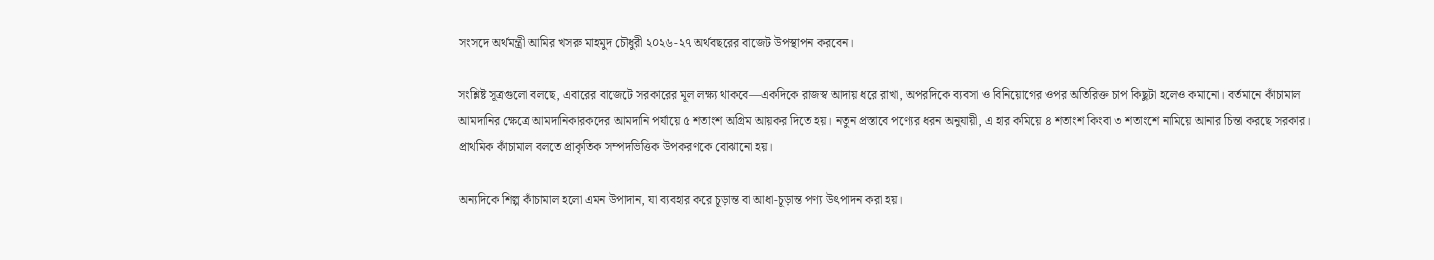সংসদে অর্থমন্ত্রী আমির খসরু মাহমুদ চৌধুরী ২০২৬-২৭ অর্থবছরের বাজেট উপস্থাপন করবেন।

সংশ্লিষ্ট সূত্রগুলো বলছে, এবারের বাজেটে সরকারের মূল লক্ষ্য থাকবে—একদিকে রাজস্ব আদায় ধরে রাখা, অপরদিকে ব্যবসা ও বিনিয়োগের ওপর অতিরিক্ত চাপ কিছুটা হলেও কমানো। বর্তমানে কাঁচামাল আমদানির ক্ষেত্রে আমদানিকারকদের আমদানি পর্যায়ে ৫ শতাংশ অগ্রিম আয়কর দিতে হয়। নতুন প্রস্তাবে পণ্যের ধরন অনুযায়ী, এ হার কমিয়ে ৪ শতাংশ কিংবা ৩ শতাংশে নামিয়ে আনার চিন্তা করছে সরকার। প্রাথমিক কাঁচামাল বলতে প্রাকৃতিক সম্পদভিত্তিক উপকরণকে বোঝানো হয়।

অন্যদিকে শিল্প কাঁচামাল হলো এমন উপাদান, যা ব্যবহার করে চূড়ান্ত বা আধা-চূড়ান্ত পণ্য উৎপাদন করা হয়।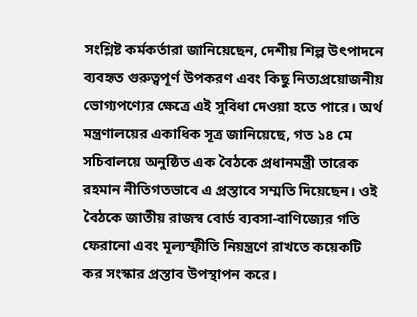সংশ্লিষ্ট কর্মকর্তারা জানিয়েছেন, দেশীয় শিল্প উৎপাদনে ব্যবহৃত গুরুত্বপূর্ণ উপকরণ এবং কিছু নিত্যপ্রয়োজনীয় ভোগ্যপণ্যের ক্ষেত্রে এই সুবিধা দেওয়া হতে পারে। অর্থ মন্ত্রণালয়ের একাধিক সূত্র জানিয়েছে, গত ১৪ মে সচিবালয়ে অনুষ্ঠিত এক বৈঠকে প্রধানমন্ত্রী তারেক রহমান নীতিগতভাবে এ প্রস্তাবে সম্মতি দিয়েছেন। ওই বৈঠকে জাতীয় রাজস্ব বোর্ড ব্যবসা-বাণিজ্যের গতি ফেরানো এবং মূল্যস্ফীতি নিয়ন্ত্রণে রাখতে কয়েকটি কর সংস্কার প্রস্তাব উপস্থাপন করে।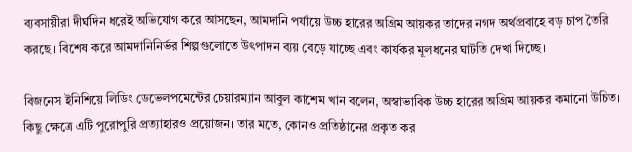ব্যবসায়ীরা দীর্ঘদিন ধরেই অভিযোগ করে আসছেন, আমদানি পর্যায়ে উচ্চ হারের অগ্রিম আয়কর তাদের নগদ অর্থপ্রবাহে বড় চাপ তৈরি করছে। বিশেষ করে আমদানিনির্ভর শিল্পগুলোতে উৎপাদন ব্যয় বেড়ে যাচ্ছে এবং কার্যকর মূলধনের ঘাটতি দেখা দিচ্ছে।

বিজনেস ইনিশিয়ে লিডিং ডেভেলপমেন্টের চেয়ারম্যান আবুল কাশেম খান বলেন, অস্বাভাবিক উচ্চ হারের অগ্রিম আয়কর কমানো উচিত। কিছু ক্ষেত্রে এটি পুরোপুরি প্রত্যাহারও প্রয়োজন। তার মতে, কোনও প্রতিষ্ঠানের প্রকৃত কর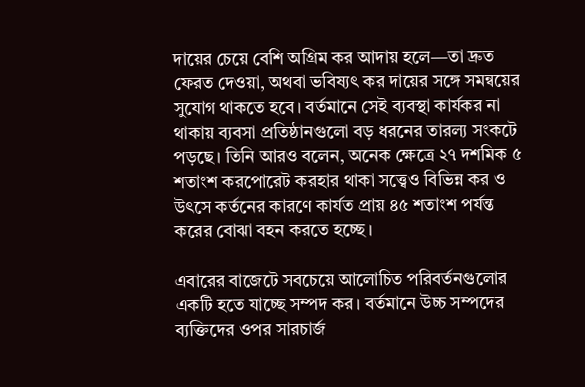দায়ের চেয়ে বেশি অগ্রিম কর আদায় হলে—তা দ্রুত ফেরত দেওয়া, অথবা ভবিষ্যৎ কর দায়ের সঙ্গে সমন্বয়ের সুযোগ থাকতে হবে। বর্তমানে সেই ব্যবস্থা কার্যকর না থাকায় ব্যবসা প্রতিষ্ঠানগুলো বড় ধরনের তারল্য সংকটে পড়ছে। তিনি আরও বলেন, অনেক ক্ষেত্রে ২৭ দশমিক ৫ শতাংশ করপোরেট করহার থাকা সত্ত্বেও বিভিন্ন কর ও উৎসে কর্তনের কারণে কার্যত প্রায় ৪৫ শতাংশ পর্যন্ত করের বোঝা বহন করতে হচ্ছে।

এবারের বাজেটে সবচেয়ে আলোচিত পরিবর্তনগুলোর একটি হতে যাচ্ছে সম্পদ কর। বর্তমানে উচ্চ সম্পদের ব্যক্তিদের ওপর সারচার্জ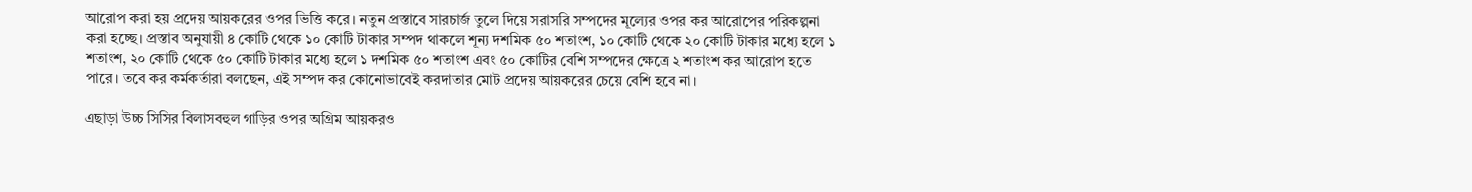আরোপ করা হয় প্রদেয় আয়করের ওপর ভিত্তি করে। নতুন প্রস্তাবে সারচার্জ তুলে দিয়ে সরাসরি সম্পদের মূল্যের ওপর কর আরোপের পরিকল্পনা করা হচ্ছে। প্রস্তাব অনুযায়ী ৪ কোটি থেকে ১০ কোটি টাকার সম্পদ থাকলে শূন্য দশমিক ৫০ শতাংশ, ১০ কোটি থেকে ২০ কোটি টাকার মধ্যে হলে ১ শতাংশ, ২০ কোটি থেকে ৫০ কোটি টাকার মধ্যে হলে ১ দশমিক ৫০ শতাংশ এবং ৫০ কোটির বেশি সম্পদের ক্ষেত্রে ২ শতাংশ কর আরোপ হতে পারে। তবে কর কর্মকর্তারা বলছেন, এই সম্পদ কর কোনোভাবেই করদাতার মোট প্রদেয় আয়করের চেয়ে বেশি হবে না।

এছাড়া উচ্চ সিসির বিলাসবহুল গাড়ির ওপর অগ্রিম আয়করও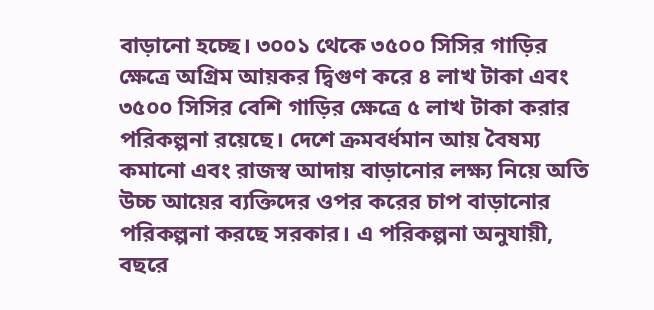বাড়ানো হচ্ছে। ৩০০১ থেকে ৩৫০০ সিসির গাড়ির ক্ষেত্রে অগ্রিম আয়কর দ্বিগুণ করে ৪ লাখ টাকা এবং ৩৫০০ সিসির বেশি গাড়ির ক্ষেত্রে ৫ লাখ টাকা করার পরিকল্পনা রয়েছে। দেশে ক্রমবর্ধমান আয় বৈষম্য কমানো এবং রাজস্ব আদায় বাড়ানোর লক্ষ্য নিয়ে অতি উচ্চ আয়ের ব্যক্তিদের ওপর করের চাপ বাড়ানোর পরিকল্পনা করছে সরকার। এ পরিকল্পনা অনুযায়ী, বছরে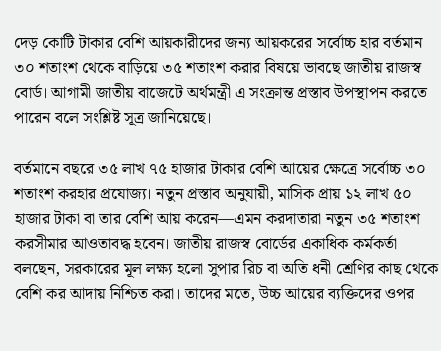দেড় কোটি টাকার বেশি আয়কারীদের জন্য আয়করের সর্বোচ্চ হার বর্তমান ৩০ শতাংশ থেকে বাড়িয়ে ৩৫ শতাংশ করার বিষয়ে ভাবছে জাতীয় রাজস্ব বোর্ড। আগামী জাতীয় বাজেটে অর্থমন্ত্রী এ সংক্রান্ত প্রস্তাব উপস্থাপন করতে পারেন বলে সংশ্লিষ্ট সূত্র জানিয়েছে।

বর্তমানে বছরে ৩৫ লাখ ৭৫ হাজার টাকার বেশি আয়ের ক্ষেত্রে সর্বোচ্চ ৩০ শতাংশ করহার প্রযোজ্য। নতুন প্রস্তাব অনুযায়ী, মাসিক প্রায় ১২ লাখ ৫০ হাজার টাকা বা তার বেশি আয় করেন—এমন করদাতারা নতুন ৩৫ শতাংশ করসীমার আওতাবদ্ধ হবেন। জাতীয় রাজস্ব বোর্ডের একাধিক কর্মকর্তা বলছেন, সরকারের মূল লক্ষ্য হলো সুপার রিচ বা অতি ধনী শ্রেণির কাছ থেকে বেশি কর আদায় নিশ্চিত করা। তাদের মতে, উচ্চ আয়ের ব্যক্তিদের ওপর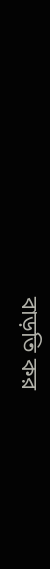বাড়তি কর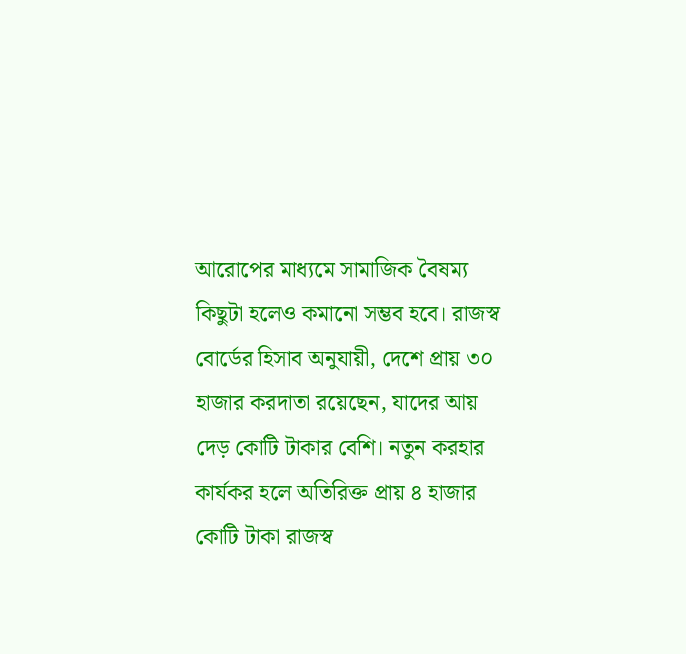আরোপের মাধ্যমে সামাজিক বৈষম্য কিছুটা হলেও কমানো সম্ভব হবে। রাজস্ব বোর্ডের হিসাব অনুযায়ী, দেশে প্রায় ৩০ হাজার করদাতা রয়েছেন, যাদের আয় দেড় কোটি টাকার বেশি। নতুন করহার কার্যকর হলে অতিরিক্ত প্রায় ৪ হাজার কোটি টাকা রাজস্ব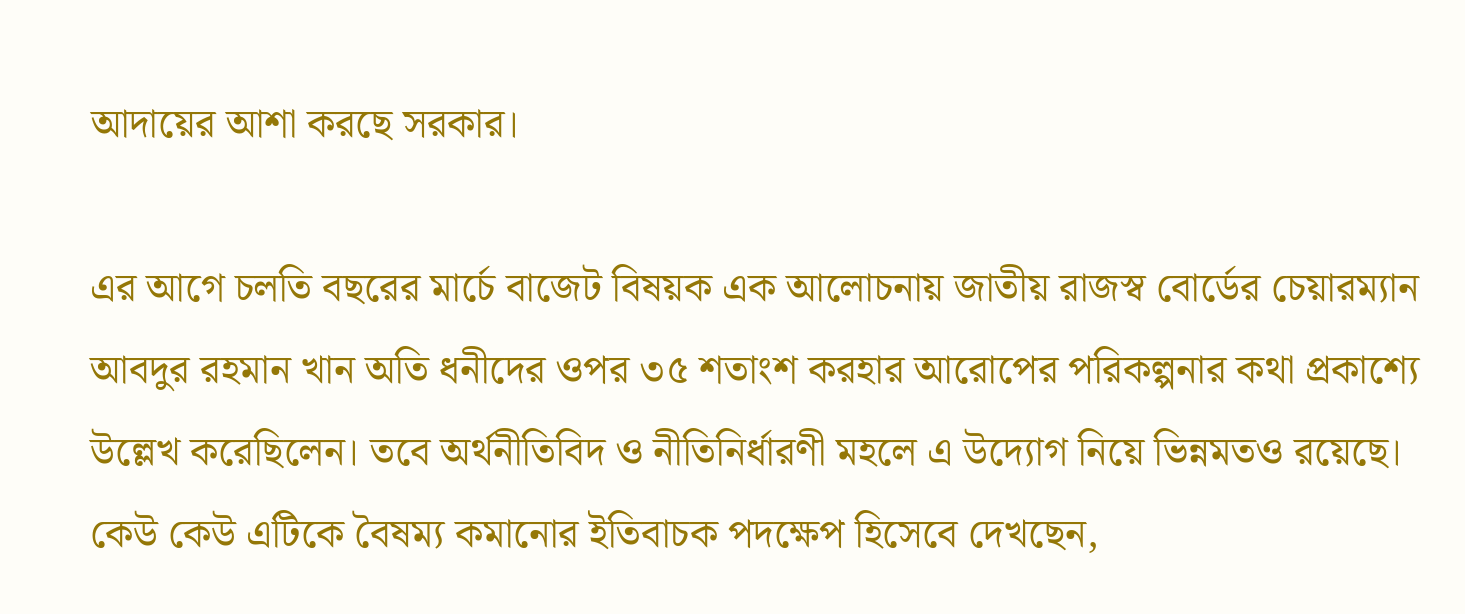আদায়ের আশা করছে সরকার।

এর আগে চলতি বছরের মার্চে বাজেট বিষয়ক এক আলোচনায় জাতীয় রাজস্ব বোর্ডের চেয়ারম্যান আবদুর রহমান খান অতি ধনীদের ওপর ৩৫ শতাংশ করহার আরোপের পরিকল্পনার কথা প্রকাশ্যে উল্লেখ করেছিলেন। তবে অর্থনীতিবিদ ও নীতিনির্ধারণী মহলে এ উদ্যোগ নিয়ে ভিন্নমতও রয়েছে। কেউ কেউ এটিকে বৈষম্য কমানোর ইতিবাচক পদক্ষেপ হিসেবে দেখছেন,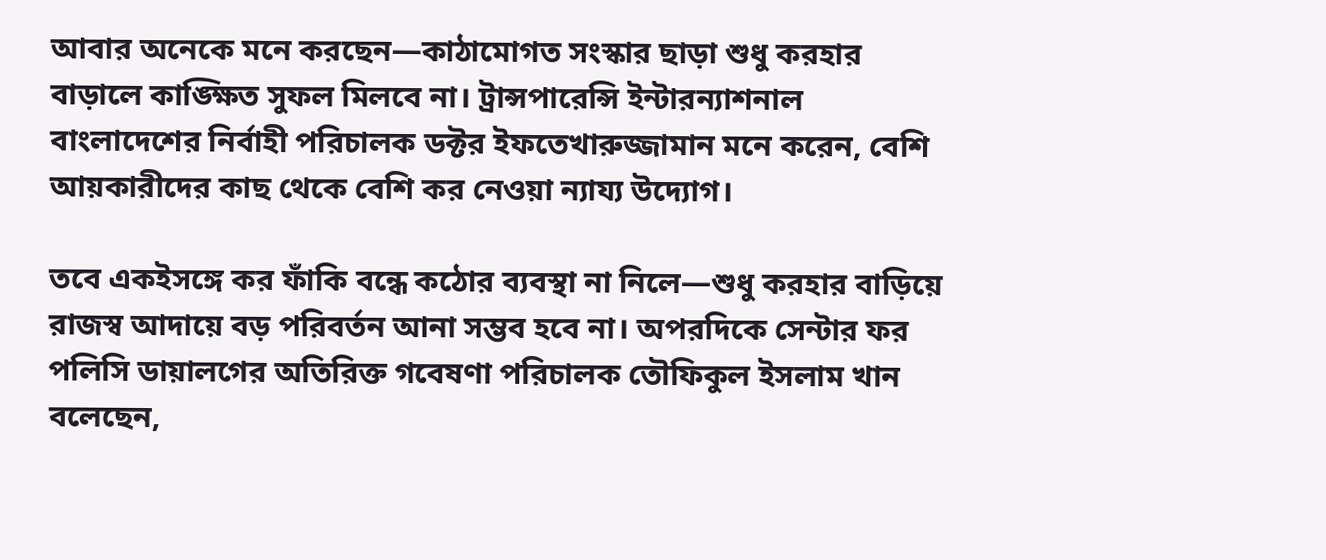আবার অনেকে মনে করছেন—কাঠামোগত সংস্কার ছাড়া শুধু করহার বাড়ালে কাঙ্ক্ষিত সুফল মিলবে না। ট্রান্সপারেন্সি ইন্টারন্যাশনাল বাংলাদেশের নির্বাহী পরিচালক ডক্টর ইফতেখারুজ্জামান মনে করেন, বেশি আয়কারীদের কাছ থেকে বেশি কর নেওয়া ন্যায্য উদ্যোগ।

তবে একইসঙ্গে কর ফাঁকি বন্ধে কঠোর ব্যবস্থা না নিলে—শুধু করহার বাড়িয়ে রাজস্ব আদায়ে বড় পরিবর্তন আনা সম্ভব হবে না। অপরদিকে সেন্টার ফর পলিসি ডায়ালগের অতিরিক্ত গবেষণা পরিচালক তৌফিকুল ইসলাম খান বলেছেন,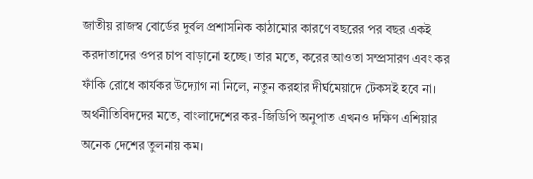জাতীয় রাজস্ব বোর্ডের দুর্বল প্রশাসনিক কাঠামোর কারণে বছরের পর বছর একই করদাতাদের ওপর চাপ বাড়ানো হচ্ছে। তার মতে, করের আওতা সম্প্রসারণ এবং কর ফাঁকি রোধে কার্যকর উদ্যোগ না নিলে, নতুন করহার দীর্ঘমেয়াদে টেকসই হবে না। অর্থনীতিবিদদের মতে, বাংলাদেশের কর-জিডিপি অনুপাত এখনও দক্ষিণ এশিয়ার অনেক দেশের তুলনায় কম।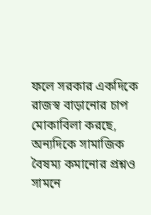ফলে সরকার একদিকে রাজস্ব বাড়ানোর চাপ মোকাবিলা করছে, অন্যদিকে সামাজিক বৈষম্য কমানোর প্রশ্নও সামনে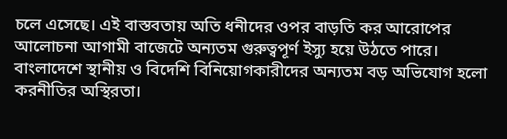চলে এসেছে। এই বাস্তবতায় অতি ধনীদের ওপর বাড়তি কর আরোপের আলোচনা আগামী বাজেটে অন্যতম গুরুত্বপূর্ণ ইস্যু হয়ে উঠতে পারে। বাংলাদেশে স্থানীয় ও বিদেশি বিনিয়োগকারীদের অন্যতম বড় অভিযোগ হলো করনীতির অস্থিরতা।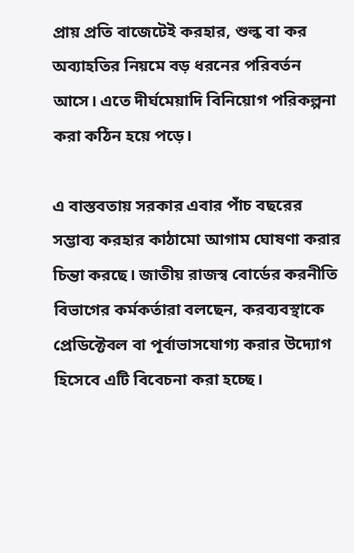প্রায় প্রতি বাজেটেই করহার, শুল্ক বা কর অব্যাহতির নিয়মে বড় ধরনের পরিবর্তন আসে। এতে দীর্ঘমেয়াদি বিনিয়োগ পরিকল্পনা করা কঠিন হয়ে পড়ে।

এ বাস্তবতায় সরকার এবার পাঁচ বছরের সম্ভাব্য করহার কাঠামো আগাম ঘোষণা করার চিন্তা করছে। জাতীয় রাজস্ব বোর্ডের করনীতি বিভাগের কর্মকর্তারা বলছেন, করব্যবস্থাকে প্রেডিক্টেবল বা পূর্বাভাসযোগ্য করার উদ্যোগ হিসেবে এটি বিবেচনা করা হচ্ছে।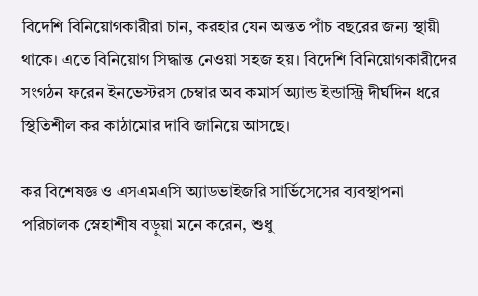বিদেশি বিনিয়োগকারীরা চান, করহার যেন অন্তত পাঁচ বছরের জন্য স্থায়ী থাকে। এতে বিনিয়োগ সিদ্ধান্ত নেওয়া সহজ হয়। বিদেশি বিনিয়োগকারীদের সংগঠন ফরেন ইনভেস্টরস চেম্বার অব কমার্স অ্যান্ড ইন্ডাস্ট্রি দীর্ঘদিন ধরে স্থিতিশীল কর কাঠামোর দাবি জানিয়ে আসছে।

কর বিশেষজ্ঞ ও এসএমএসি অ্যাডভাইজরি সার্ভিসেসের ব্যবস্থাপনা পরিচালক স্নেহাশীষ বড়ুয়া মনে করেন, শুধু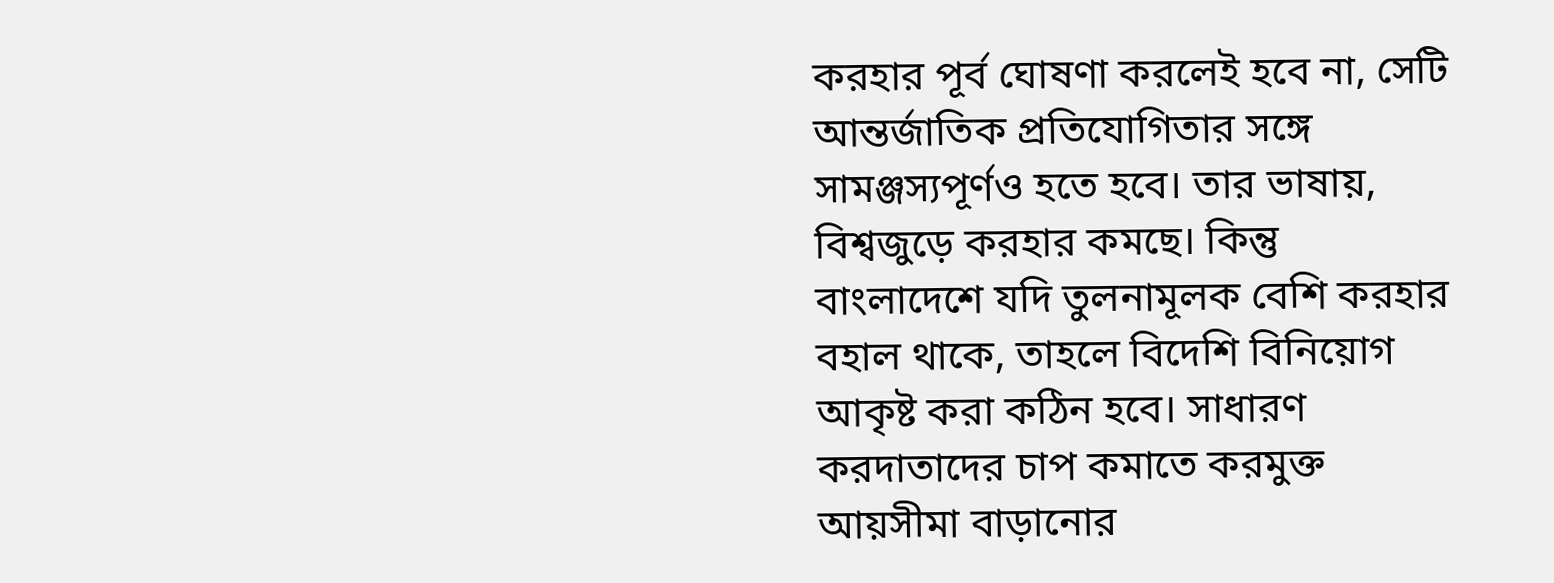করহার পূর্ব ঘোষণা করলেই হবে না, সেটি আন্তর্জাতিক প্রতিযোগিতার সঙ্গে সামঞ্জস্যপূর্ণও হতে হবে। তার ভাষায়, বিশ্বজুড়ে করহার কমছে। কিন্তু বাংলাদেশে যদি তুলনামূলক বেশি করহার বহাল থাকে, তাহলে বিদেশি বিনিয়োগ আকৃষ্ট করা কঠিন হবে। সাধারণ করদাতাদের চাপ কমাতে করমুক্ত আয়সীমা বাড়ানোর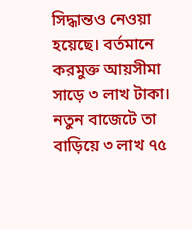সিদ্ধান্তও নেওয়া হয়েছে। বর্তমানে করমুক্ত আয়সীমা সাড়ে ৩ লাখ টাকা। নতুন বাজেটে তা বাড়িয়ে ৩ লাখ ৭৫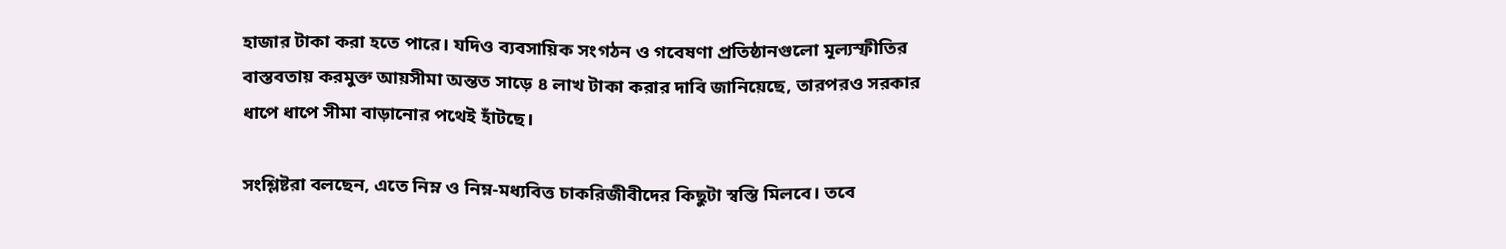হাজার টাকা করা হতে পারে। যদিও ব্যবসায়িক সংগঠন ও গবেষণা প্রতিষ্ঠানগুলো মূল্যস্ফীতির বাস্তবতায় করমুক্ত আয়সীমা অন্তত সাড়ে ৪ লাখ টাকা করার দাবি জানিয়েছে, তারপরও সরকার ধাপে ধাপে সীমা বাড়ানোর পথেই হাঁটছে।

সংশ্লিষ্টরা বলছেন, এতে নিম্ন ও নিম্ন-মধ্যবিত্ত চাকরিজীবীদের কিছুটা স্বস্তি মিলবে। তবে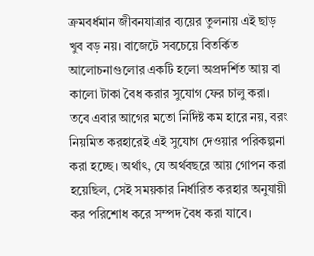ক্রমবর্ধমান জীবনযাত্রার ব্যয়ের তুলনায় এই ছাড় খুব বড় নয়। বাজেটে সবচেয়ে বিতর্কিত আলোচনাগুলোর একটি হলো অপ্রদর্শিত আয় বা কালো টাকা বৈধ করার সুযোগ ফের চালু করা। তবে এবার আগের মতো নির্দিষ্ট কম হারে নয়, বরং নিয়মিত করহারেই এই সুযোগ দেওয়ার পরিকল্পনা করা হচ্ছে। অর্থাৎ, যে অর্থবছরে আয় গোপন করা হয়েছিল, সেই সময়কার নির্ধারিত করহার অনুযায়ী কর পরিশোধ করে সম্পদ বৈধ করা যাবে।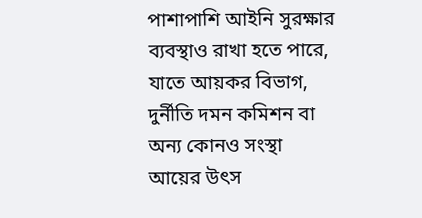পাশাপাশি আইনি সুরক্ষার ব্যবস্থাও রাখা হতে পারে, যাতে আয়কর বিভাগ, দুর্নীতি দমন কমিশন বা অন্য কোনও সংস্থা আয়ের উৎস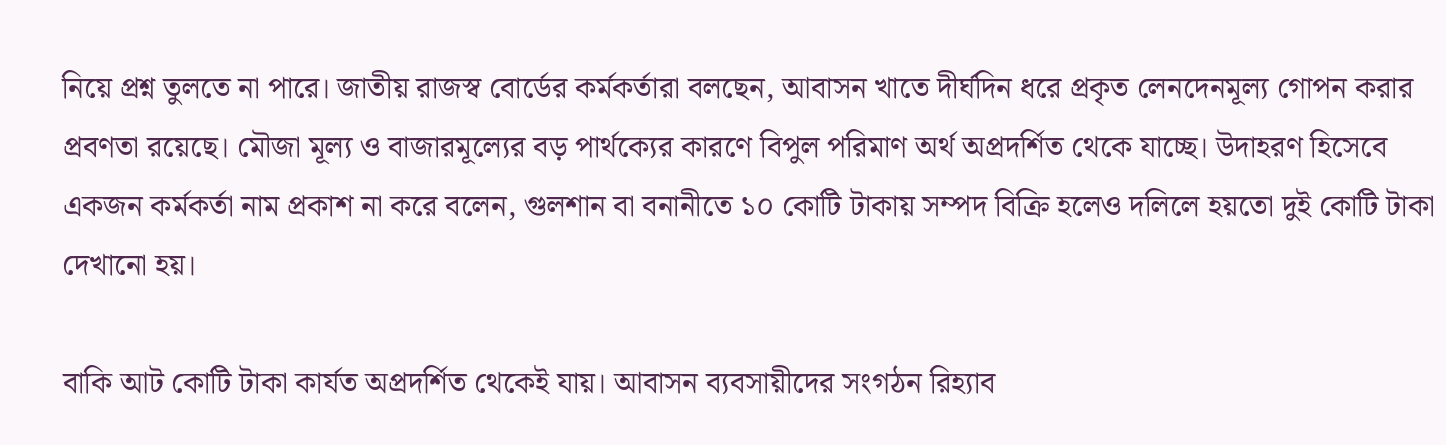নিয়ে প্রশ্ন তুলতে না পারে। জাতীয় রাজস্ব বোর্ডের কর্মকর্তারা বলছেন, আবাসন খাতে দীর্ঘদিন ধরে প্রকৃত লেনদেনমূল্য গোপন করার প্রবণতা রয়েছে। মৌজা মূল্য ও বাজারমূল্যের বড় পার্থক্যের কারণে বিপুল পরিমাণ অর্থ অপ্রদর্শিত থেকে যাচ্ছে। উদাহরণ হিসেবে একজন কর্মকর্তা নাম প্রকাশ না করে বলেন, গুলশান বা বনানীতে ১০ কোটি টাকায় সম্পদ বিক্রি হলেও দলিলে হয়তো দুই কোটি টাকা দেখানো হয়।

বাকি আট কোটি টাকা কার্যত অপ্রদর্শিত থেকেই যায়। আবাসন ব্যবসায়ীদের সংগঠন রিহ্যাব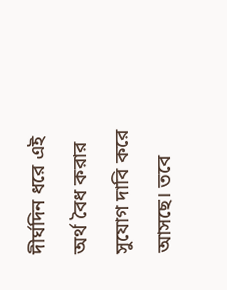দীর্ঘদিন ধরে এই অর্থ বৈধ করার সুযোগ দাবি করে আসছে। তবে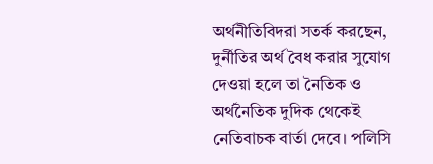অর্থনীতিবিদরা সতর্ক করছেন, দুর্নীতির অর্থ বৈধ করার সুযোগ দেওয়া হলে তা নৈতিক ও অর্থনৈতিক দুদিক থেকেই নেতিবাচক বার্তা দেবে। পলিসি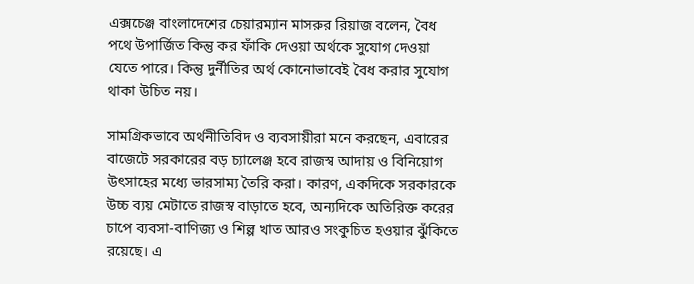এক্সচেঞ্জ বাংলাদেশের চেয়ারম্যান মাসরুর রিয়াজ বলেন, বৈধ পথে উপার্জিত কিন্তু কর ফাঁকি দেওয়া অর্থকে সুযোগ দেওয়া যেতে পারে। কিন্তু দুর্নীতির অর্থ কোনোভাবেই বৈধ করার সুযোগ থাকা উচিত নয়।

সামগ্রিকভাবে অর্থনীতিবিদ ও ব্যবসায়ীরা মনে করছেন, এবারের বাজেটে সরকারের বড় চ্যালেঞ্জ হবে রাজস্ব আদায় ও বিনিয়োগ উৎসাহের মধ্যে ভারসাম্য তৈরি করা। কারণ, একদিকে সরকারকে উচ্চ ব্যয় মেটাতে রাজস্ব বাড়াতে হবে, অন্যদিকে অতিরিক্ত করের চাপে ব্যবসা-বাণিজ্য ও শিল্প খাত আরও সংকুচিত হওয়ার ঝুঁকিতে রয়েছে। এ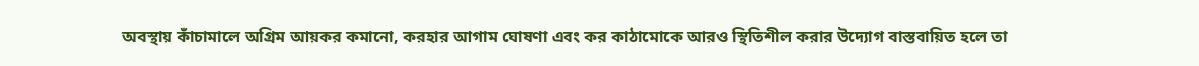অবস্থায় কাঁচামালে অগ্রিম আয়কর কমানো, করহার আগাম ঘোষণা এবং কর কাঠামোকে আরও স্থিতিশীল করার উদ্যোগ বাস্তবায়িত হলে তা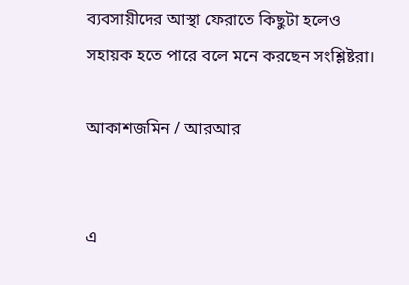ব্যবসায়ীদের আস্থা ফেরাতে কিছুটা হলেও সহায়ক হতে পারে বলে মনে করছেন সংশ্লিষ্টরা।

আকাশজমিন / আরআর


এ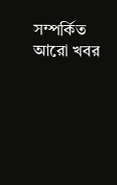সম্পর্কিত আরো খবর